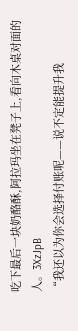吃下最后一块奶酪酥,阿拉玛坐在凳子上,看向木桌对面的人。3XzJpB
“我还以为你会选择付账呢——说不定能提升我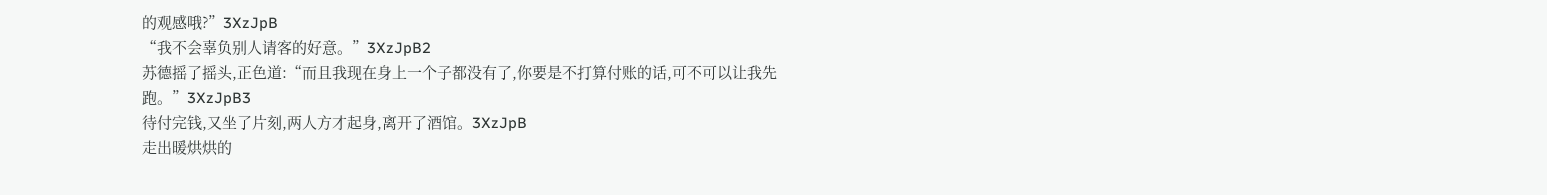的观感哦?”3XzJpB
“我不会辜负别人请客的好意。”3XzJpB2
苏德摇了摇头,正色道:“而且我现在身上一个子都没有了,你要是不打算付账的话,可不可以让我先跑。”3XzJpB3
待付完钱,又坐了片刻,两人方才起身,离开了酒馆。3XzJpB
走出暖烘烘的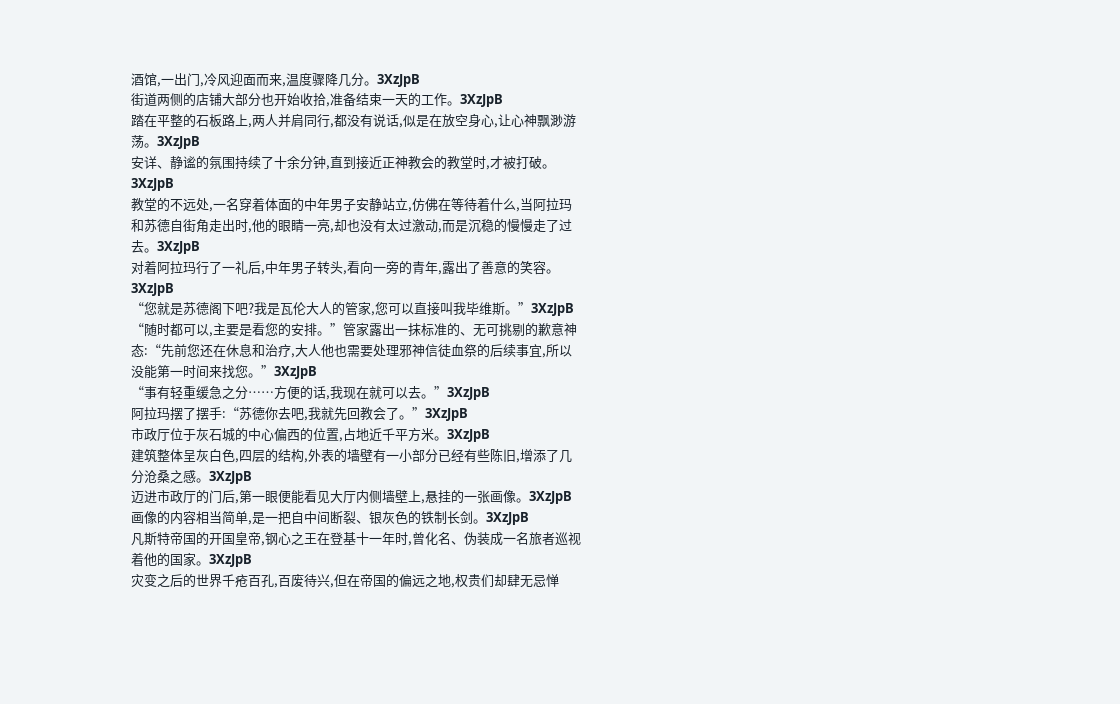酒馆,一出门,冷风迎面而来,温度骤降几分。3XzJpB
街道两侧的店铺大部分也开始收拾,准备结束一天的工作。3XzJpB
踏在平整的石板路上,两人并肩同行,都没有说话,似是在放空身心,让心神飘渺游荡。3XzJpB
安详、静谧的氛围持续了十余分钟,直到接近正神教会的教堂时,才被打破。3XzJpB
教堂的不远处,一名穿着体面的中年男子安静站立,仿佛在等待着什么,当阿拉玛和苏德自街角走出时,他的眼睛一亮,却也没有太过激动,而是沉稳的慢慢走了过去。3XzJpB
对着阿拉玛行了一礼后,中年男子转头,看向一旁的青年,露出了善意的笑容。3XzJpB
“您就是苏德阁下吧?我是瓦伦大人的管家,您可以直接叫我毕维斯。”3XzJpB
“随时都可以,主要是看您的安排。”管家露出一抹标准的、无可挑剔的歉意神态:“先前您还在休息和治疗,大人他也需要处理邪神信徒血祭的后续事宜,所以没能第一时间来找您。”3XzJpB
“事有轻重缓急之分……方便的话,我现在就可以去。”3XzJpB
阿拉玛摆了摆手:“苏德你去吧,我就先回教会了。”3XzJpB
市政厅位于灰石城的中心偏西的位置,占地近千平方米。3XzJpB
建筑整体呈灰白色,四层的结构,外表的墙壁有一小部分已经有些陈旧,增添了几分沧桑之感。3XzJpB
迈进市政厅的门后,第一眼便能看见大厅内侧墙壁上,悬挂的一张画像。3XzJpB
画像的内容相当简单,是一把自中间断裂、银灰色的铁制长剑。3XzJpB
凡斯特帝国的开国皇帝,钢心之王在登基十一年时,曾化名、伪装成一名旅者巡视着他的国家。3XzJpB
灾变之后的世界千疮百孔,百废待兴,但在帝国的偏远之地,权贵们却肆无忌惮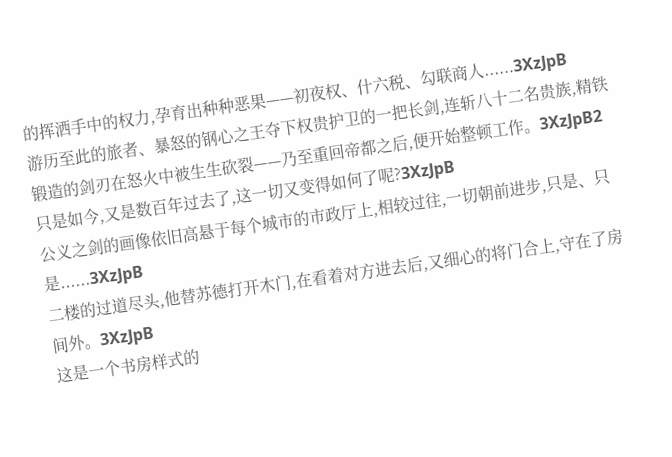的挥洒手中的权力,孕育出种种恶果——初夜权、什六税、勾联商人......3XzJpB
游历至此的旅者、暴怒的钢心之王夺下权贵护卫的一把长剑,连斩八十二名贵族,精铁锻造的剑刃在怒火中被生生砍裂——乃至重回帝都之后,便开始整顿工作。3XzJpB2
只是如今,又是数百年过去了,这一切又变得如何了呢?3XzJpB
公义之剑的画像依旧高悬于每个城市的市政厅上,相较过往,一切朝前进步,只是、只是......3XzJpB
二楼的过道尽头,他替苏德打开木门,在看着对方进去后,又细心的将门合上,守在了房间外。3XzJpB
这是一个书房样式的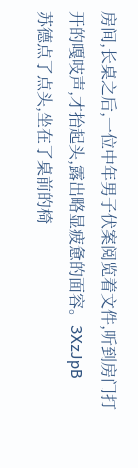房间,长桌之后,一位中年男子伏案阅览着文件,听到房门打开的嘎吱声,才抬起头,露出略显疲惫的面容。3XzJpB
苏德点了点头,坐在了桌前的椅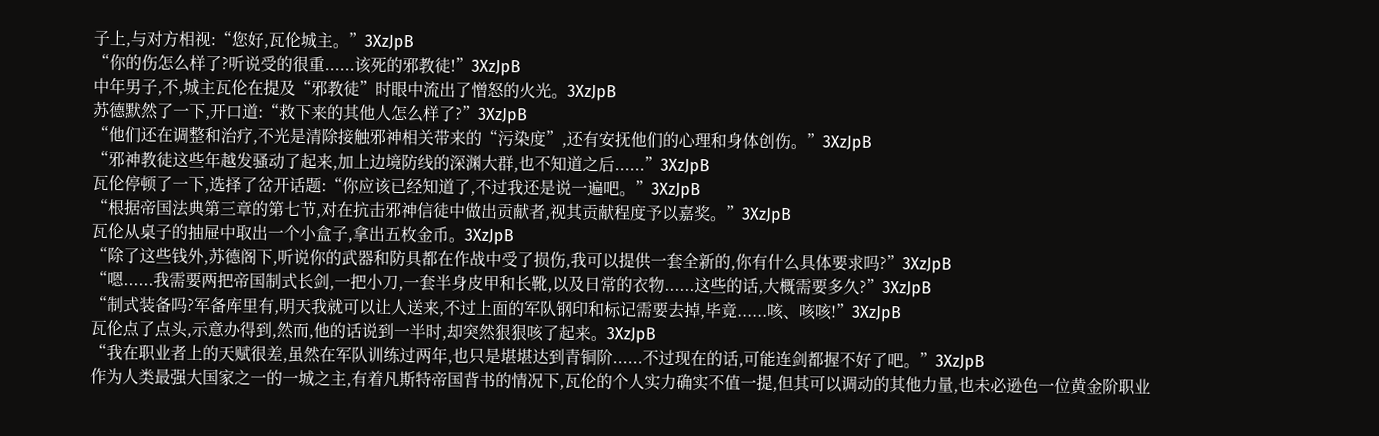子上,与对方相视:“您好,瓦伦城主。”3XzJpB
“你的伤怎么样了?听说受的很重......该死的邪教徒!”3XzJpB
中年男子,不,城主瓦伦在提及“邪教徒”时眼中流出了憎怒的火光。3XzJpB
苏德默然了一下,开口道:“救下来的其他人怎么样了?”3XzJpB
“他们还在调整和治疗,不光是清除接触邪神相关带来的“污染度”,还有安抚他们的心理和身体创伤。”3XzJpB
“邪神教徒这些年越发骚动了起来,加上边境防线的深渊大群,也不知道之后......”3XzJpB
瓦伦停顿了一下,选择了岔开话题:“你应该已经知道了,不过我还是说一遍吧。”3XzJpB
“根据帝国法典第三章的第七节,对在抗击邪神信徒中做出贡献者,视其贡献程度予以嘉奖。”3XzJpB
瓦伦从桌子的抽屉中取出一个小盒子,拿出五枚金币。3XzJpB
“除了这些钱外,苏德阁下,听说你的武器和防具都在作战中受了损伤,我可以提供一套全新的,你有什么具体要求吗?”3XzJpB
“嗯......我需要两把帝国制式长剑,一把小刀,一套半身皮甲和长靴,以及日常的衣物......这些的话,大概需要多久?”3XzJpB
“制式装备吗?军备库里有,明天我就可以让人送来,不过上面的军队钢印和标记需要去掉,毕竟......咳、咳咳!”3XzJpB
瓦伦点了点头,示意办得到,然而,他的话说到一半时,却突然狠狠咳了起来。3XzJpB
“我在职业者上的天赋很差,虽然在军队训练过两年,也只是堪堪达到青铜阶......不过现在的话,可能连剑都握不好了吧。”3XzJpB
作为人类最强大国家之一的一城之主,有着凡斯特帝国背书的情况下,瓦伦的个人实力确实不值一提,但其可以调动的其他力量,也未必逊色一位黄金阶职业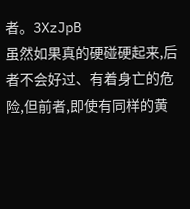者。3XzJpB
虽然如果真的硬碰硬起来,后者不会好过、有着身亡的危险,但前者,即使有同样的黄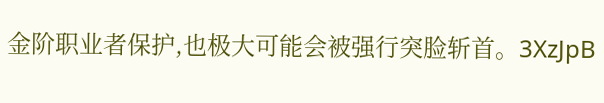金阶职业者保护,也极大可能会被强行突脸斩首。3XzJpB